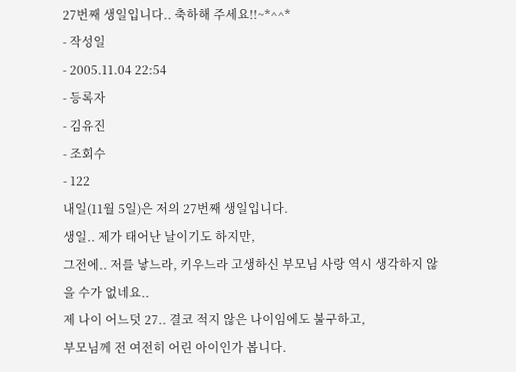27번째 생일입니다.. 축하해 주세요!!~*^^*
- 작성일
- 2005.11.04 22:54
- 등록자
- 김유진
- 조회수
- 122
내일(11월 5일)은 저의 27번째 생일입니다.
생일.. 제가 태어난 날이기도 하지만,
그전에.. 저를 낳느라, 키우느라 고생하신 부모님 사랑 역시 생각하지 않을 수가 없네요..
제 나이 어느덧 27.. 결코 적지 않은 나이임에도 불구하고,
부모님께 전 여전히 어린 아이인가 봅니다.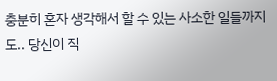충분히 혼자 생각해서 할 수 있는 사소한 일들까지도.. 당신이 직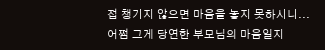접 챙기지 않으면 마음을 놓지 못하시니...
어쩜 그게 당연한 부모님의 마음일지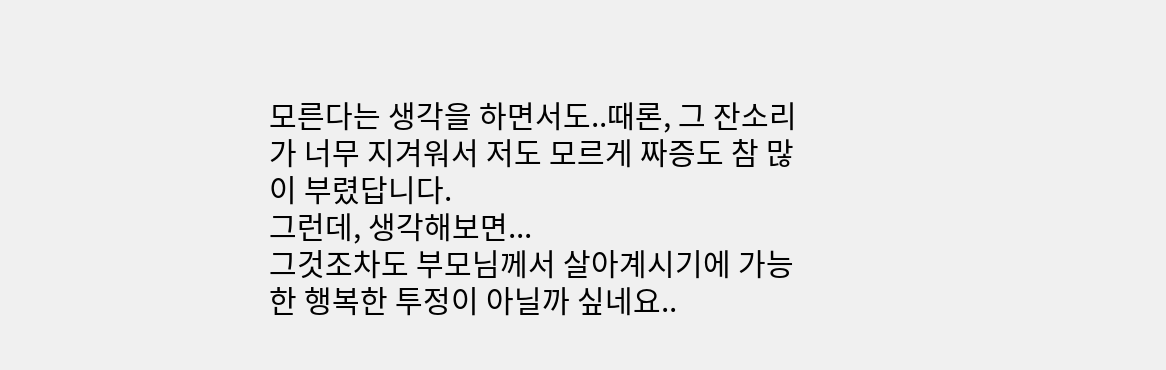모른다는 생각을 하면서도..때론, 그 잔소리가 너무 지겨워서 저도 모르게 짜증도 참 많이 부렸답니다.
그런데, 생각해보면...
그것조차도 부모님께서 살아계시기에 가능한 행복한 투정이 아닐까 싶네요..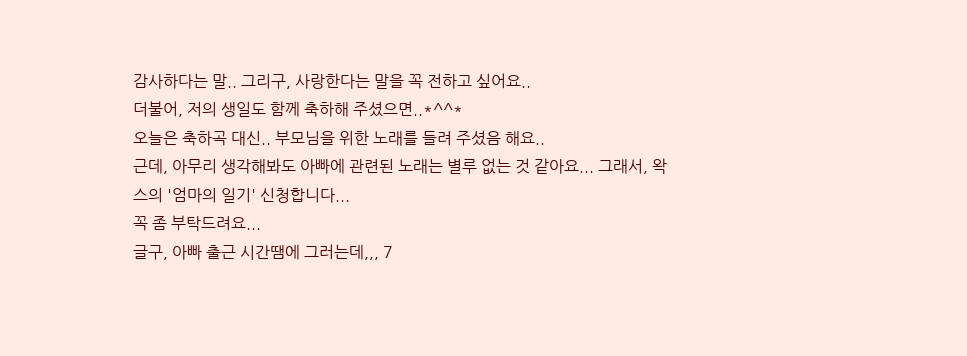감사하다는 말.. 그리구, 사랑한다는 말을 꼭 전하고 싶어요..
더불어, 저의 생일도 함께 축하해 주셨으면..*^^*
오늘은 축하곡 대신.. 부모님을 위한 노래를 들려 주셨음 해요..
근데, 아무리 생각해봐도 아빠에 관련된 노래는 별루 없는 것 같아요... 그래서, 왁스의 '엄마의 일기' 신청합니다...
꼭 좀 부탁드려요...
글구, 아빠 출근 시간땜에 그러는데,,, 7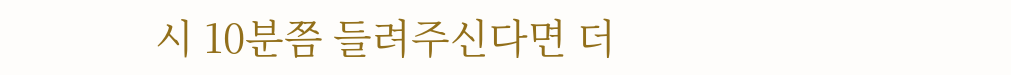시 10분쯤 들려주신다면 더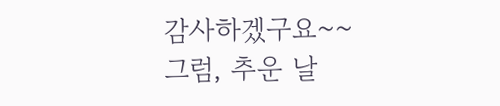감사하겠구요~~
그럼, 추운 날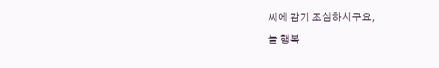씨에 감기 조심하시구요,
늘 행복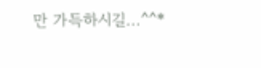만 가득하시길...^^*